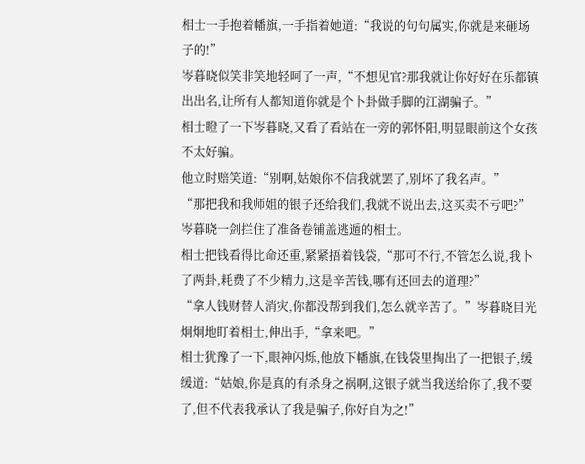相士一手抱着幡旗,一手指着她道:“我说的句句属实,你就是来砸场子的!”
岑暮晓似笑非笑地轻呵了一声,“不想见官?那我就让你好好在乐都镇出出名,让所有人都知道你就是个卜卦做手脚的江湖骗子。”
相士瞪了一下岑暮晓,又看了看站在一旁的郭怀阳,明显眼前这个女孩不太好骗。
他立时赔笑道:“别啊,姑娘你不信我就罢了,别坏了我名声。”
“那把我和我师姐的银子还给我们,我就不说出去,这买卖不亏吧?”
岑暮晓一剑拦住了准备卷铺盖逃遁的相士。
相士把钱看得比命还重,紧紧捂着钱袋,“那可不行,不管怎么说,我卜了两卦,耗费了不少精力,这是辛苦钱,哪有还回去的道理?”
“拿人钱财替人消灾,你都没帮到我们,怎么就辛苦了。”岑暮晓目光炯炯地盯着相士,伸出手,“拿来吧。”
相士犹豫了一下,眼神闪烁,他放下幡旗,在钱袋里掏出了一把银子,缓缓道:“姑娘,你是真的有杀身之祸啊,这银子就当我送给你了,我不要了,但不代表我承认了我是骗子,你好自为之!”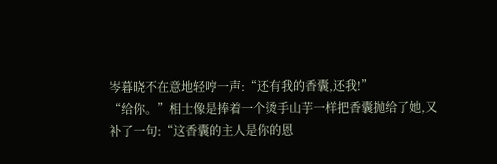岑暮晓不在意地轻哼一声:“还有我的香囊,还我!”
“给你。”相士像是捧着一个烫手山芋一样把香囊抛给了她,又补了一句:“这香囊的主人是你的恩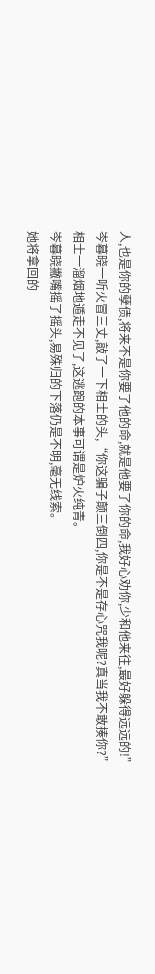人,也是你的孽债,将来不是你要了他的命,就是他要了你的命,我好心劝你,少和他来往,最好躲得远远的!”
岑暮晓一听火冒三丈,敲了一下相士的头,“你这骗子颠三倒四,你是不是存心咒我呢?真当我不敢揍你?”
相士一溜烟地遁走不见了,这逃跑的本事可谓是炉火纯青。
岑暮晓撇嘴摇了摇头,易殊归的下落仍是不明,毫无线索。
她将拿回的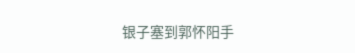银子塞到郭怀阳手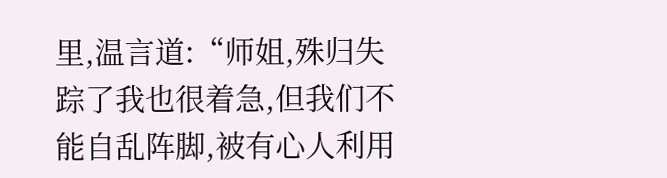里,温言道:“师姐,殊归失踪了我也很着急,但我们不能自乱阵脚,被有心人利用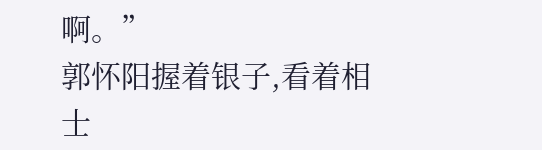啊。”
郭怀阳握着银子,看着相士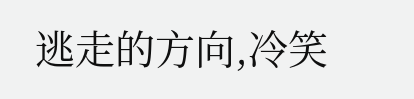逃走的方向,冷笑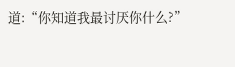道:“你知道我最讨厌你什么?”